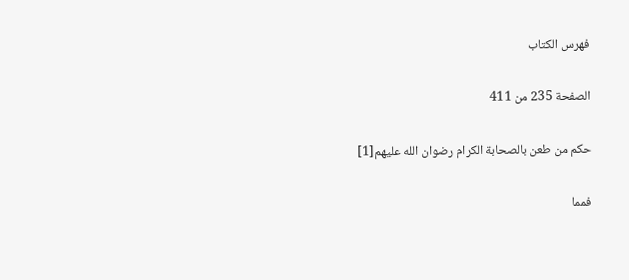فهرس الكتاب

الصفحة 235 من 411

حكم من طعن بالصحابة الكرام رضوان الله عليهم[1]

فمما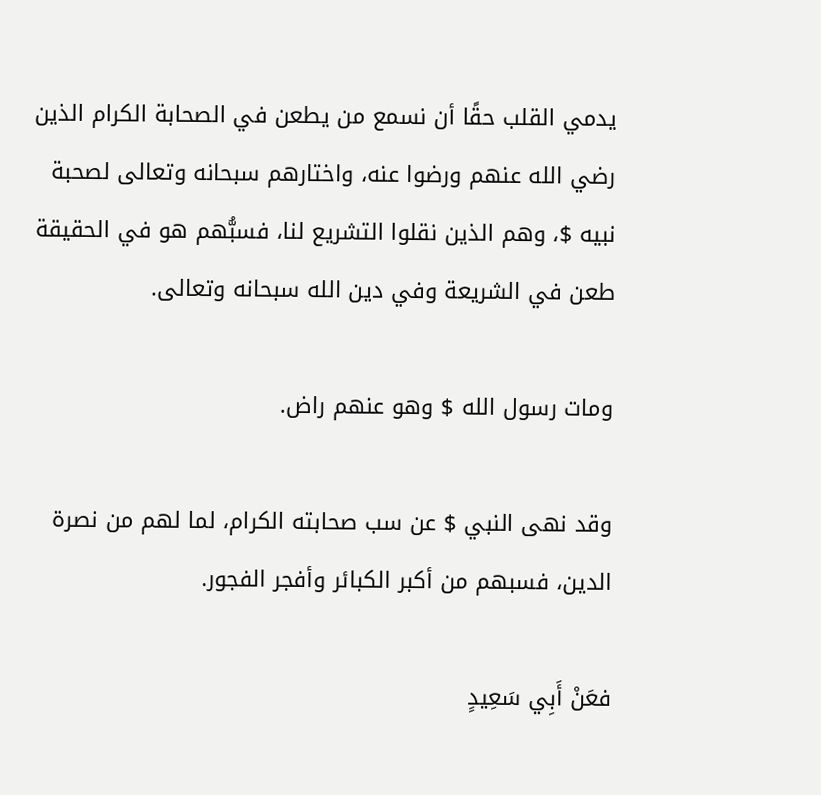يدمي القلب حقًا أن نسمع من يطعن في الصحابة الكرام الذين رضي الله عنهم ورضوا عنه، واختارهم سبحانه وتعالى لصحبة نبيه $، وهم الذين نقلوا التشريع لنا، فسبُّهم هو في الحقيقة طعن في الشريعة وفي دين الله سبحانه وتعالى.

ومات رسول الله $ وهو عنهم راض.

وقد نهى النبي $ عن سب صحابته الكرام، لما لهم من نصرة الدين، فسبهم من أكبر الكبائر وأفجر الفجور.

فعَنْ أَبِي سَعِيدٍ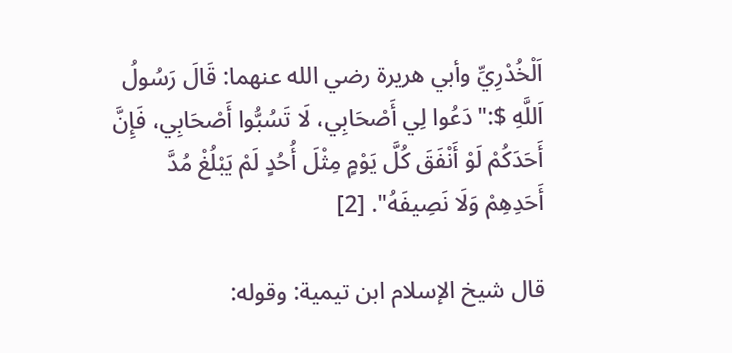اَلْخُدْرِيِّ وأبي هريرة رضي الله عنهما: قَالَ رَسُولُ اَللَّهِ $:"دَعُوا لِي أَصْحَابِي، لَا تَسُبُّوا أَصْحَابِي، فَإِنَّ أَحَدَكُمْ لَوْ أَنْفَقَ كُلَّ يَوْمٍ مِثْلَ أُحُدٍ لَمْ يَبْلُغْ مُدَّ أَحَدِهِمْ وَلَا نَصِيفَهُ". [2]

قال شيخ الإسلام ابن تيمية: وقوله: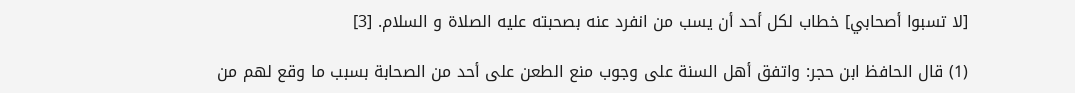[لا تسبوا أصحابي] خطاب لكل أحد أن يسب من انفرد عنه بصحبته عليه الصلاة و السلام. [3]

(1) قال الحافظ ابن حجر: واتفق أهل السنة على وجوب منع الطعن على أحد من الصحابة بسبب ما وقع لهم من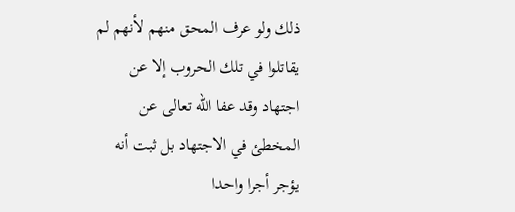ذلك ولو عرف المحق منهم لأنهم لم يقاتلوا في تلك الحروب إلا عن اجتهاد وقد عفا الله تعالى عن المخطئ في الاجتهاد بل ثبت أنه يؤجر أجرا واحدا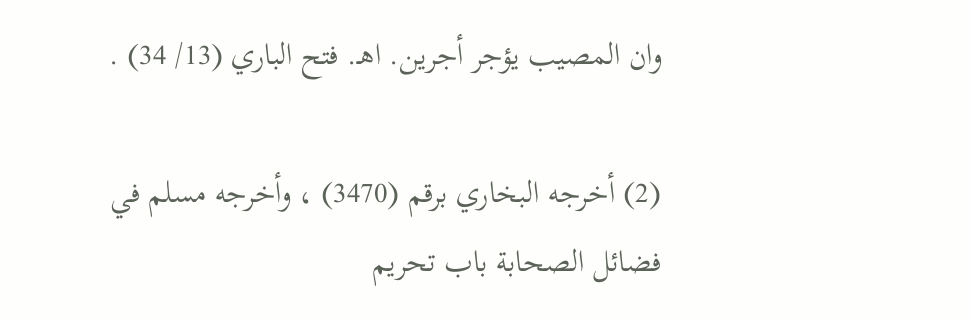وان المصيب يؤجر أجرين. اهـ. فتح الباري (13/ 34) .

(2) أخرجه البخاري برقم (3470) ، وأخرجه مسلم في فضائل الصحابة باب تحريم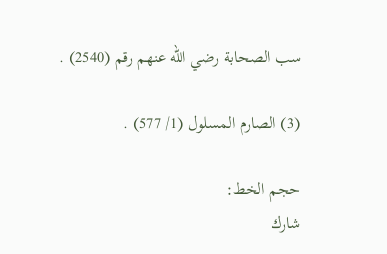سب الصحابة رضي الله عنهم رقم (2540) .

(3) الصارم المسلول (1/ 577) .

حجم الخط:
شارك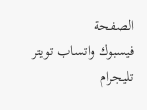الصفحة
فيسبوك واتساب تويتر تليجرام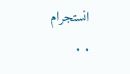انستجرام
. .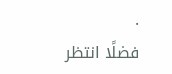.
فضلًا انتظر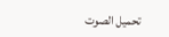تحميل الصوت